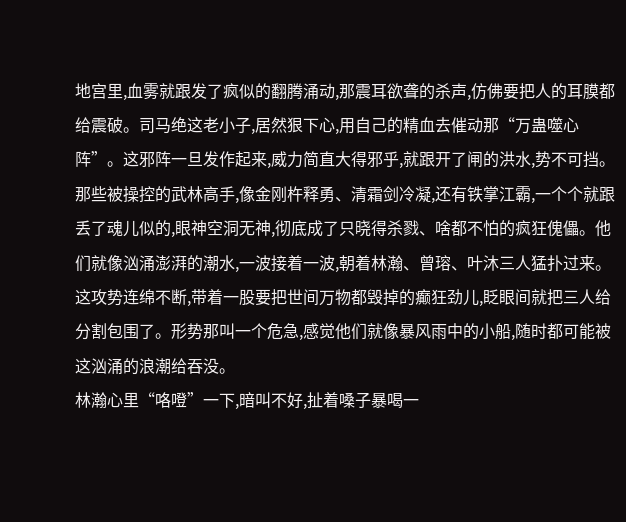地宫里,血雾就跟发了疯似的翻腾涌动,那震耳欲聋的杀声,仿佛要把人的耳膜都给震破。司马绝这老小子,居然狠下心,用自己的精血去催动那“万蛊噬心阵”。这邪阵一旦发作起来,威力简直大得邪乎,就跟开了闸的洪水,势不可挡。
那些被操控的武林高手,像金刚杵释勇、清霜剑冷凝,还有铁掌江霸,一个个就跟丢了魂儿似的,眼神空洞无神,彻底成了只晓得杀戮、啥都不怕的疯狂傀儡。他们就像汹涌澎湃的潮水,一波接着一波,朝着林瀚、曾瑢、叶沐三人猛扑过来。这攻势连绵不断,带着一股要把世间万物都毁掉的癫狂劲儿,眨眼间就把三人给分割包围了。形势那叫一个危急,感觉他们就像暴风雨中的小船,随时都可能被这汹涌的浪潮给吞没。
林瀚心里“咯噔”一下,暗叫不好,扯着嗓子暴喝一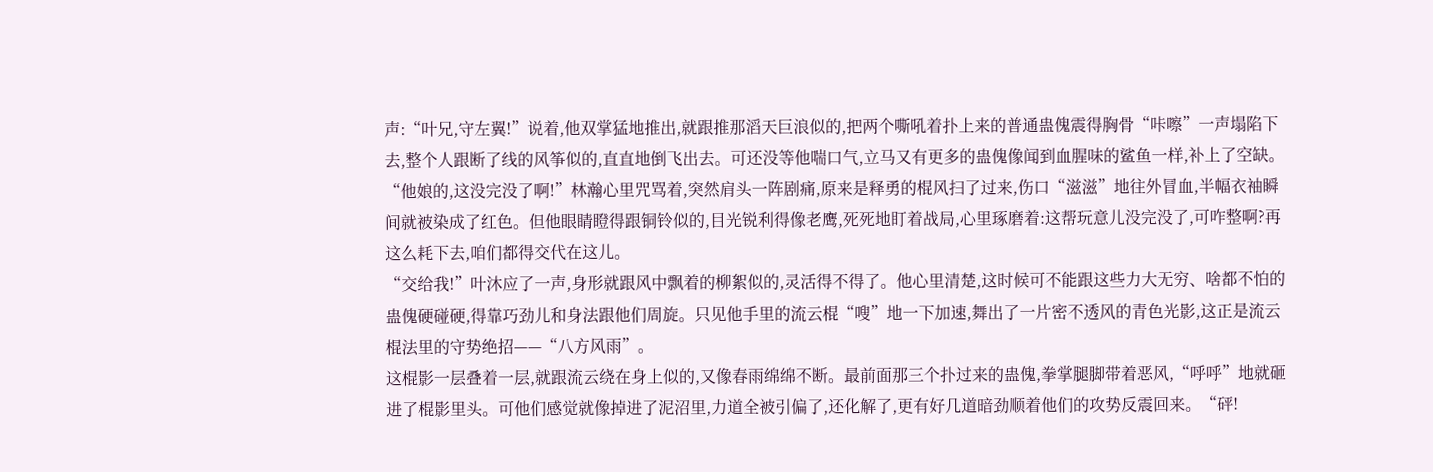声:“叶兄,守左翼!”说着,他双掌猛地推出,就跟推那滔天巨浪似的,把两个嘶吼着扑上来的普通蛊傀震得胸骨“咔嚓”一声塌陷下去,整个人跟断了线的风筝似的,直直地倒飞出去。可还没等他喘口气,立马又有更多的蛊傀像闻到血腥味的鲨鱼一样,补上了空缺。
“他娘的,这没完没了啊!”林瀚心里咒骂着,突然肩头一阵剧痛,原来是释勇的棍风扫了过来,伤口“滋滋”地往外冒血,半幅衣袖瞬间就被染成了红色。但他眼睛瞪得跟铜铃似的,目光锐利得像老鹰,死死地盯着战局,心里琢磨着:这帮玩意儿没完没了,可咋整啊?再这么耗下去,咱们都得交代在这儿。
“交给我!”叶沐应了一声,身形就跟风中飘着的柳絮似的,灵活得不得了。他心里清楚,这时候可不能跟这些力大无穷、啥都不怕的蛊傀硬碰硬,得靠巧劲儿和身法跟他们周旋。只见他手里的流云棍“嗖”地一下加速,舞出了一片密不透风的青色光影,这正是流云棍法里的守势绝招——“八方风雨”。
这棍影一层叠着一层,就跟流云绕在身上似的,又像春雨绵绵不断。最前面那三个扑过来的蛊傀,拳掌腿脚带着恶风,“呼呼”地就砸进了棍影里头。可他们感觉就像掉进了泥沼里,力道全被引偏了,还化解了,更有好几道暗劲顺着他们的攻势反震回来。“砰!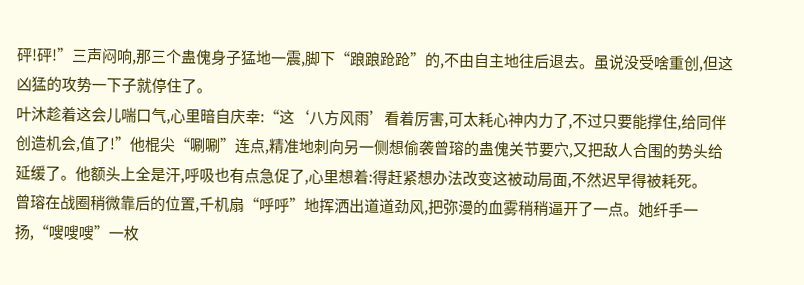砰!砰!”三声闷响,那三个蛊傀身子猛地一震,脚下“踉踉跄跄”的,不由自主地往后退去。虽说没受啥重创,但这凶猛的攻势一下子就停住了。
叶沐趁着这会儿喘口气,心里暗自庆幸:“这‘八方风雨’看着厉害,可太耗心神内力了,不过只要能撑住,给同伴创造机会,值了!”他棍尖“唰唰”连点,精准地刺向另一侧想偷袭曾瑢的蛊傀关节要穴,又把敌人合围的势头给延缓了。他额头上全是汗,呼吸也有点急促了,心里想着:得赶紧想办法改变这被动局面,不然迟早得被耗死。
曾瑢在战圈稍微靠后的位置,千机扇“呼呼”地挥洒出道道劲风,把弥漫的血雾稍稍逼开了一点。她纤手一扬,“嗖嗖嗖”一枚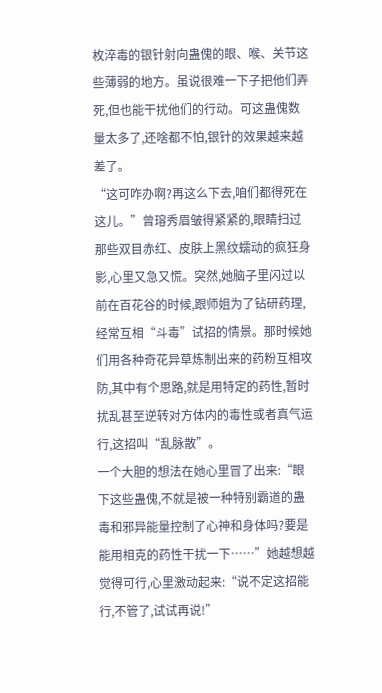枚淬毒的银针射向蛊傀的眼、喉、关节这些薄弱的地方。虽说很难一下子把他们弄死,但也能干扰他们的行动。可这蛊傀数量太多了,还啥都不怕,银针的效果越来越差了。
“这可咋办啊?再这么下去,咱们都得死在这儿。”曾瑢秀眉皱得紧紧的,眼睛扫过那些双目赤红、皮肤上黑纹蠕动的疯狂身影,心里又急又慌。突然,她脑子里闪过以前在百花谷的时候,跟师姐为了钻研药理,经常互相“斗毒”试招的情景。那时候她们用各种奇花异草炼制出来的药粉互相攻防,其中有个思路,就是用特定的药性,暂时扰乱甚至逆转对方体内的毒性或者真气运行,这招叫“乱脉散”。
一个大胆的想法在她心里冒了出来:“眼下这些蛊傀,不就是被一种特别霸道的蛊毒和邪异能量控制了心神和身体吗?要是能用相克的药性干扰一下……”她越想越觉得可行,心里激动起来:“说不定这招能行,不管了,试试再说!”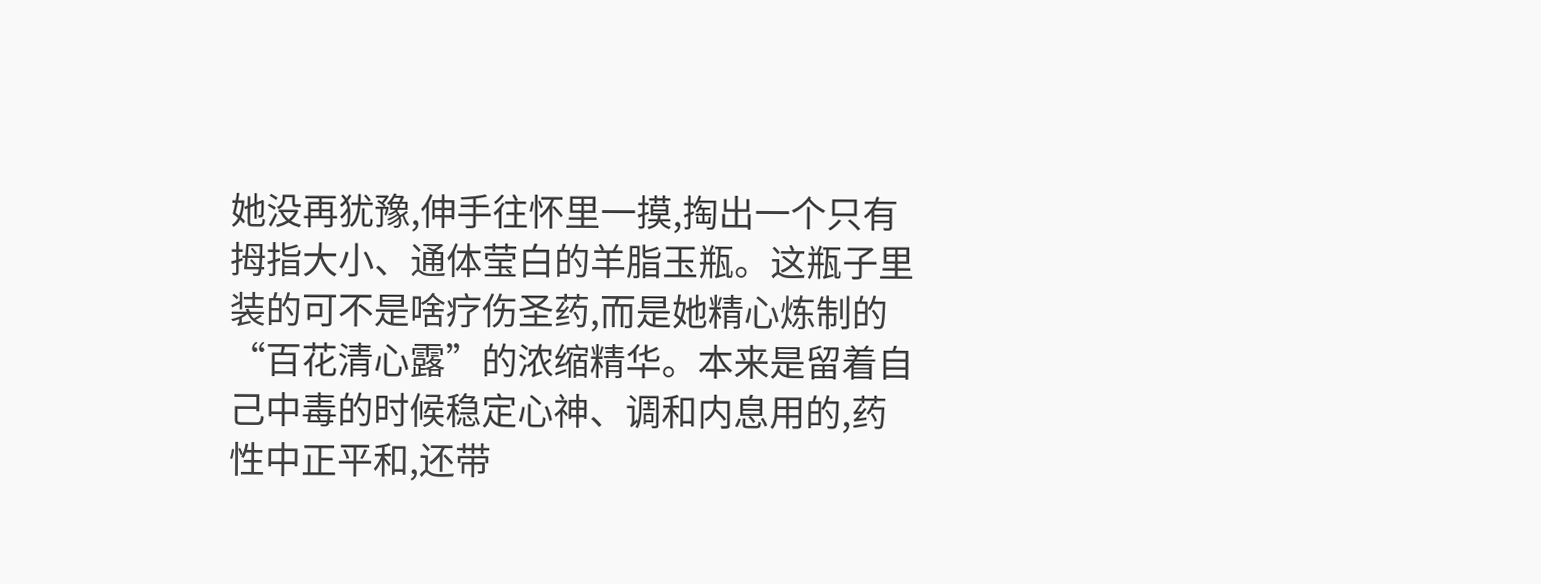她没再犹豫,伸手往怀里一摸,掏出一个只有拇指大小、通体莹白的羊脂玉瓶。这瓶子里装的可不是啥疗伤圣药,而是她精心炼制的“百花清心露”的浓缩精华。本来是留着自己中毒的时候稳定心神、调和内息用的,药性中正平和,还带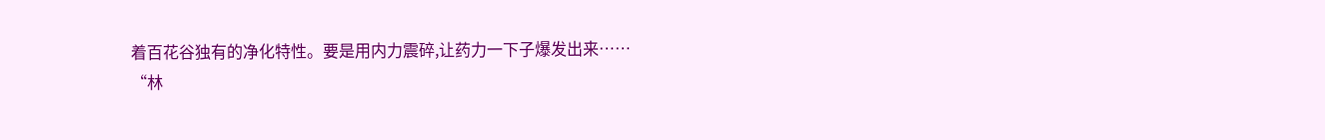着百花谷独有的净化特性。要是用内力震碎,让药力一下子爆发出来……
“林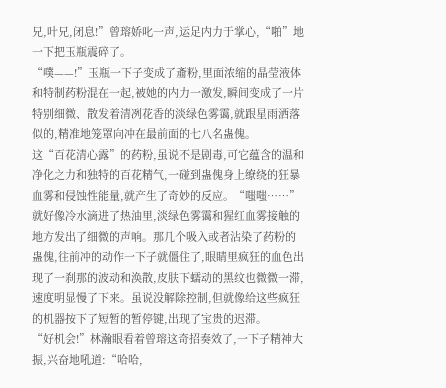兄,叶兄,闭息!”曾瑢娇叱一声,运足内力于掌心,“啪”地一下把玉瓶震碎了。
“噗——!”玉瓶一下子变成了齑粉,里面浓缩的晶莹液体和特制药粉混在一起,被她的内力一激发,瞬间变成了一片特别细微、散发着清冽花香的淡绿色雾霭,就跟星雨洒落似的,精准地笼罩向冲在最前面的七八名蛊傀。
这“百花清心露”的药粉,虽说不是剧毒,可它蕴含的温和净化之力和独特的百花精气,一碰到蛊傀身上缭绕的狂暴血雾和侵蚀性能量,就产生了奇妙的反应。“嗤嗤……”就好像冷水滴进了热油里,淡绿色雾霭和猩红血雾接触的地方发出了细微的声响。那几个吸入或者沾染了药粉的蛊傀,往前冲的动作一下子就僵住了,眼睛里疯狂的血色出现了一刹那的波动和涣散,皮肤下蠕动的黑纹也微微一滞,速度明显慢了下来。虽说没解除控制,但就像给这些疯狂的机器按下了短暂的暂停键,出现了宝贵的迟滞。
“好机会!”林瀚眼看着曾瑢这奇招奏效了,一下子精神大振,兴奋地吼道:“哈哈,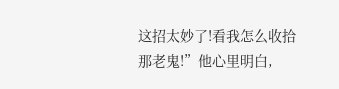这招太妙了!看我怎么收拾那老鬼!”他心里明白,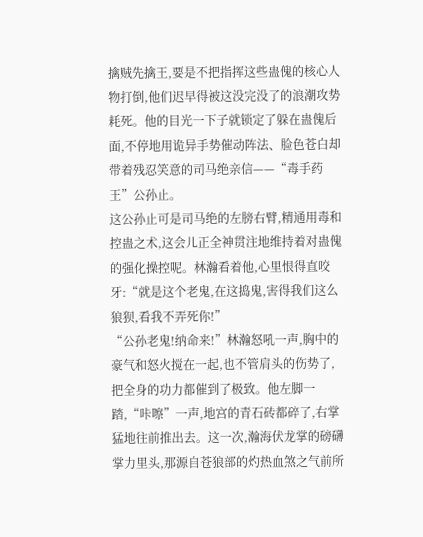擒贼先擒王,要是不把指挥这些蛊傀的核心人物打倒,他们迟早得被这没完没了的浪潮攻势耗死。他的目光一下子就锁定了躲在蛊傀后面,不停地用诡异手势催动阵法、脸色苍白却带着残忍笑意的司马绝亲信——“毒手药王”公孙止。
这公孙止可是司马绝的左膀右臂,精通用毒和控蛊之术,这会儿正全神贯注地维持着对蛊傀的强化操控呢。林瀚看着他,心里恨得直咬牙:“就是这个老鬼,在这捣鬼,害得我们这么狼狈,看我不弄死你!”
“公孙老鬼!纳命来!”林瀚怒吼一声,胸中的豪气和怒火搅在一起,也不管肩头的伤势了,把全身的功力都催到了极致。他左脚一踏,“咔嚓”一声,地宫的青石砖都碎了,右掌猛地往前推出去。这一次,瀚海伏龙掌的磅礴掌力里头,那源自苍狼部的灼热血煞之气前所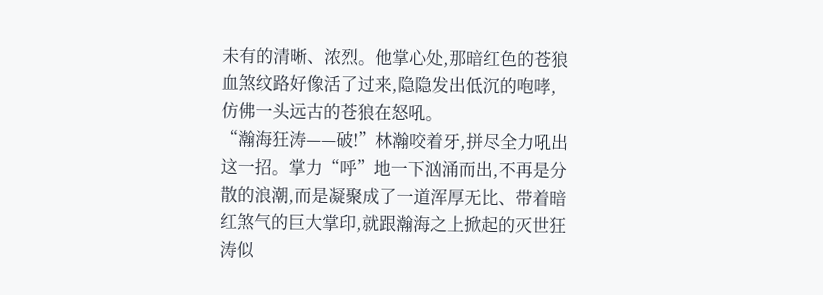未有的清晰、浓烈。他掌心处,那暗红色的苍狼血煞纹路好像活了过来,隐隐发出低沉的咆哮,仿佛一头远古的苍狼在怒吼。
“瀚海狂涛——破!”林瀚咬着牙,拼尽全力吼出这一招。掌力“呼”地一下汹涌而出,不再是分散的浪潮,而是凝聚成了一道浑厚无比、带着暗红煞气的巨大掌印,就跟瀚海之上掀起的灭世狂涛似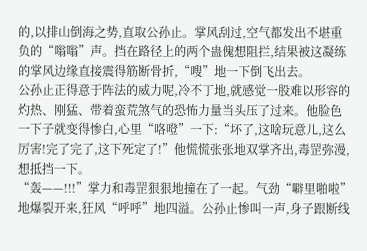的,以排山倒海之势,直取公孙止。掌风刮过,空气都发出不堪重负的“嗡嗡”声。挡在路径上的两个蛊傀想阻拦,结果被这凝练的掌风边缘直接震得筋断骨折,“嗖”地一下倒飞出去。
公孙止正得意于阵法的威力呢,冷不丁地,就感觉一股难以形容的灼热、刚猛、带着蛮荒煞气的恐怖力量当头压了过来。他脸色一下子就变得惨白,心里“咯噔”一下:“坏了,这啥玩意儿,这么厉害!完了完了,这下死定了!”他慌慌张张地双掌齐出,毒罡弥漫,想抵挡一下。
“轰——!!!”掌力和毒罡狠狠地撞在了一起。气劲“噼里啪啦”地爆裂开来,狂风“呼呼”地四溢。公孙止惨叫一声,身子跟断线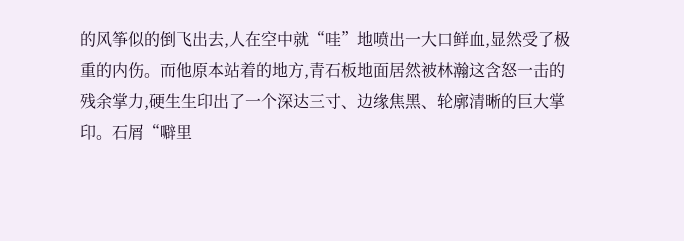的风筝似的倒飞出去,人在空中就“哇”地喷出一大口鲜血,显然受了极重的内伤。而他原本站着的地方,青石板地面居然被林瀚这含怒一击的残余掌力,硬生生印出了一个深达三寸、边缘焦黑、轮廓清晰的巨大掌印。石屑“噼里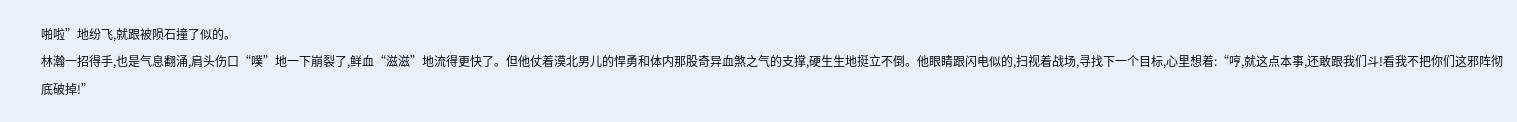啪啦”地纷飞,就跟被陨石撞了似的。
林瀚一招得手,也是气息翻涌,肩头伤口“噗”地一下崩裂了,鲜血“滋滋”地流得更快了。但他仗着漠北男儿的悍勇和体内那股奇异血煞之气的支撑,硬生生地挺立不倒。他眼睛跟闪电似的,扫视着战场,寻找下一个目标,心里想着:“哼,就这点本事,还敢跟我们斗!看我不把你们这邪阵彻底破掉!”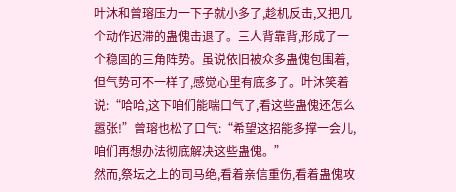叶沐和曾瑢压力一下子就小多了,趁机反击,又把几个动作迟滞的蛊傀击退了。三人背靠背,形成了一个稳固的三角阵势。虽说依旧被众多蛊傀包围着,但气势可不一样了,感觉心里有底多了。叶沐笑着说:“哈哈,这下咱们能喘口气了,看这些蛊傀还怎么嚣张!”曾瑢也松了口气:“希望这招能多撑一会儿,咱们再想办法彻底解决这些蛊傀。”
然而,祭坛之上的司马绝,看着亲信重伤,看着蛊傀攻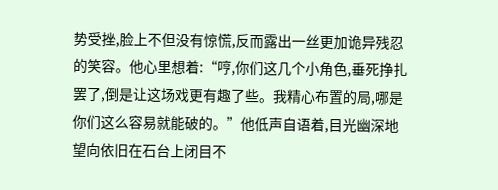势受挫,脸上不但没有惊慌,反而露出一丝更加诡异残忍的笑容。他心里想着:“哼,你们这几个小角色,垂死挣扎罢了,倒是让这场戏更有趣了些。我精心布置的局,哪是你们这么容易就能破的。”他低声自语着,目光幽深地望向依旧在石台上闭目不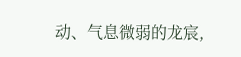动、气息微弱的龙宸,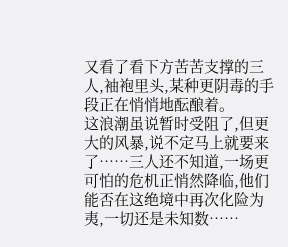又看了看下方苦苦支撑的三人,袖袍里头,某种更阴毒的手段正在悄悄地酝酿着。
这浪潮虽说暂时受阻了,但更大的风暴,说不定马上就要来了……三人还不知道,一场更可怕的危机正悄然降临,他们能否在这绝境中再次化险为夷,一切还是未知数……